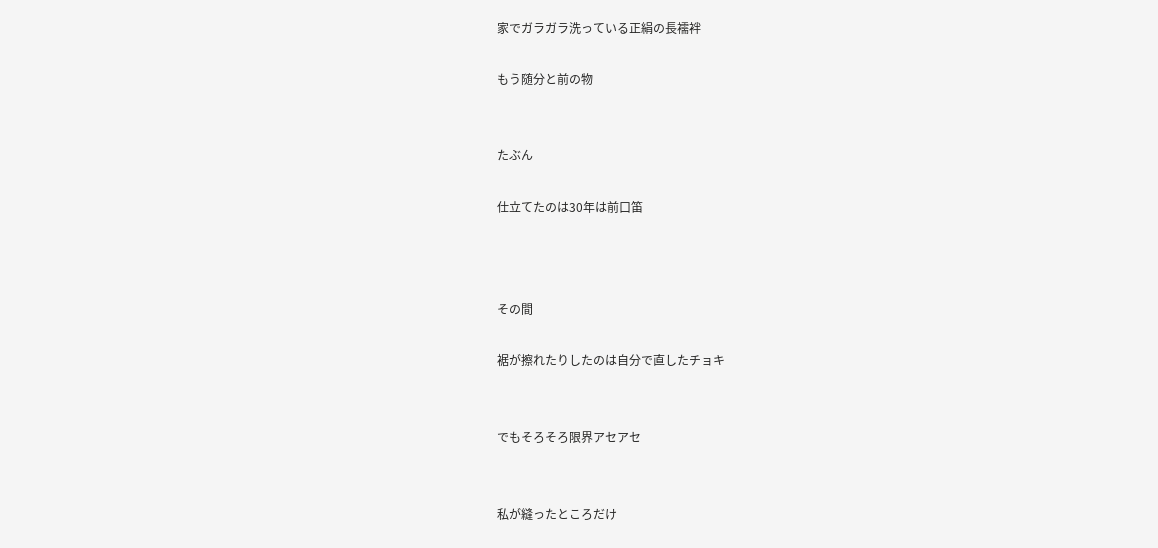家でガラガラ洗っている正絹の長襦袢

もう随分と前の物


たぶん

仕立てたのは30年は前口笛



その間

裾が擦れたりしたのは自分で直したチョキ


でもそろそろ限界アセアセ


私が縫ったところだけ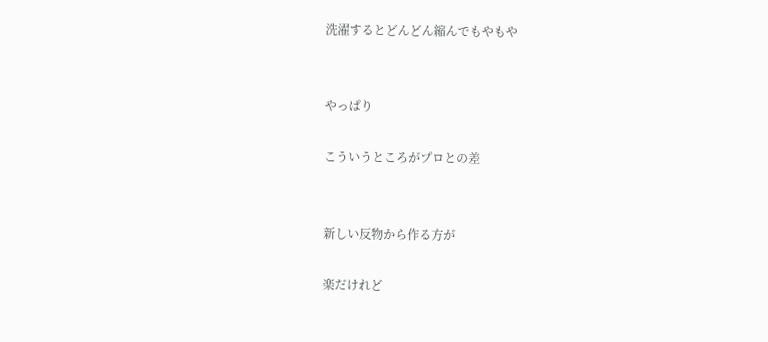洗濯するとどんどん縮んでもやもや


やっぱり

こういうところがプロとの差


新しい反物から作る方が

楽だけれど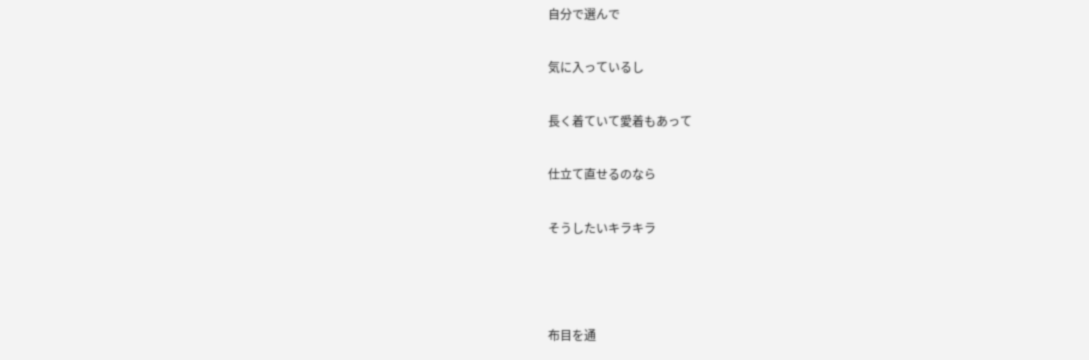自分で選んで

気に入っているし

長く着ていて愛着もあって

仕立て直せるのなら

そうしたいキラキラ



布目を通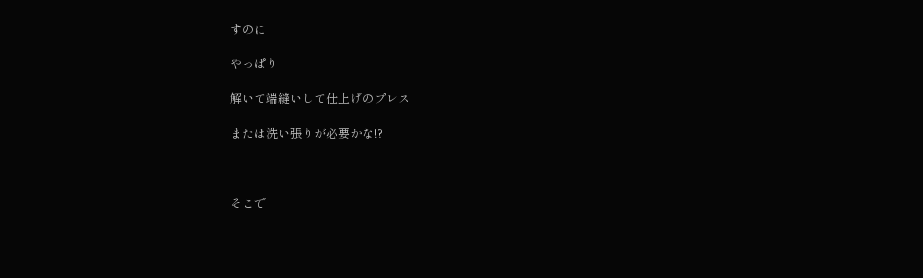すのに

やっぱり

解いて端縫いして仕上げのプレス

または洗い張りが必要かな!?



そこで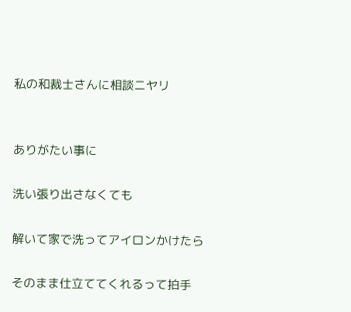私の和裁士さんに相談ニヤリ


ありがたい事に

洗い張り出さなくても

解いて家で洗ってアイロンかけたら

そのまま仕立ててくれるって拍手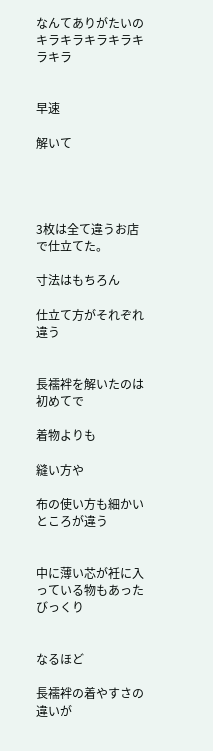なんてありがたいのキラキラキラキラキラキラ


早速

解いて




3枚は全て違うお店で仕立てた。

寸法はもちろん

仕立て方がそれぞれ違う


長襦袢を解いたのは初めてで

着物よりも

縫い方や

布の使い方も細かいところが違う


中に薄い芯が衽に入っている物もあったびっくり


なるほど

長襦袢の着やすさの違いが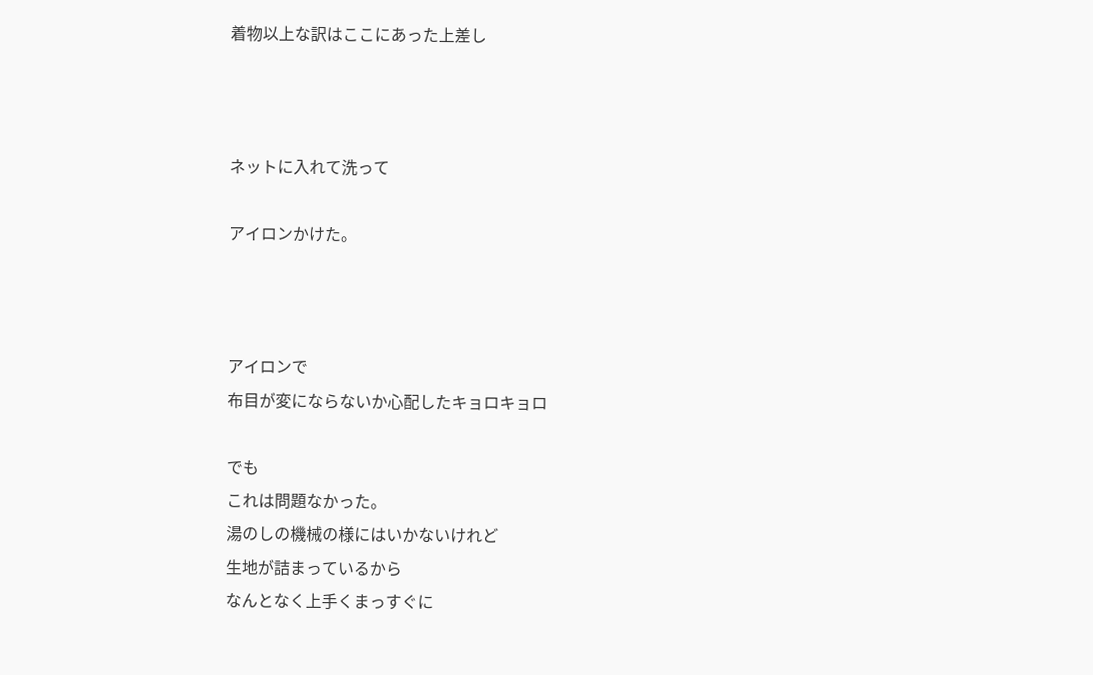着物以上な訳はここにあった上差し



ネットに入れて洗って

アイロンかけた。



アイロンで
布目が変にならないか心配したキョロキョロ

でも
これは問題なかった。
湯のしの機械の様にはいかないけれど
生地が詰まっているから
なんとなく上手くまっすぐに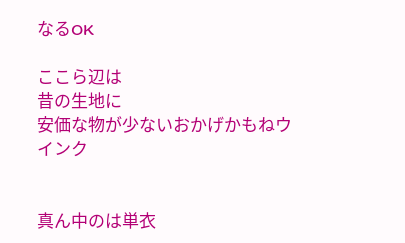なるOK

ここら辺は
昔の生地に
安価な物が少ないおかげかもねウインク


真ん中のは単衣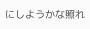にしようかな照れ